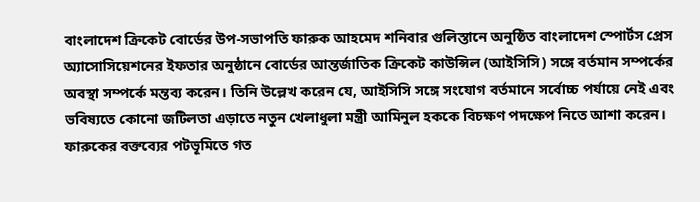বাংলাদেশ ক্রিকেট বোর্ডের উপ-সভাপতি ফারুক আহমেদ শনিবার গুলিস্তানে অনুষ্ঠিত বাংলাদেশ স্পোর্টস প্রেস অ্যাসোসিয়েশনের ইফতার অনুষ্ঠানে বোর্ডের আন্তর্জাতিক ক্রিকেট কাউন্সিল (আইসিসি) সঙ্গে বর্তমান সম্পর্কের অবস্থা সম্পর্কে মন্তব্য করেন। তিনি উল্লেখ করেন যে, আইসিসি সঙ্গে সংযোগ বর্তমানে সর্বোচ্চ পর্যায়ে নেই এবং ভবিষ্যতে কোনো জটিলতা এড়াতে নতুন খেলাধুলা মন্ত্রী আমিনুল হককে বিচক্ষণ পদক্ষেপ নিতে আশা করেন।
ফারুকের বক্তব্যের পটভূমিতে গত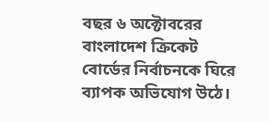বছর ৬ অক্টোবরের বাংলাদেশ ক্রিকেট বোর্ডের নির্বাচনকে ঘিরে ব্যাপক অভিযোগ উঠে।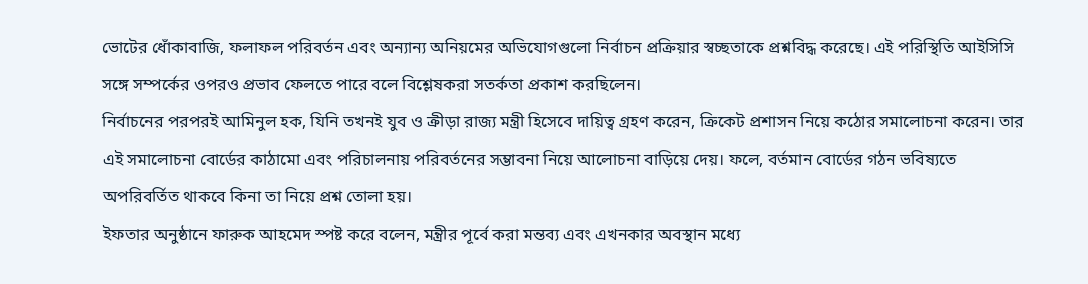ভোটের ধোঁকাবাজি, ফলাফল পরিবর্তন এবং অন্যান্য অনিয়মের অভিযোগগুলো নির্বাচন প্রক্রিয়ার স্বচ্ছতাকে প্রশ্নবিদ্ধ করেছে। এই পরিস্থিতি আইসিসি সঙ্গে সম্পর্কের ওপরও প্রভাব ফেলতে পারে বলে বিশ্লেষকরা সতর্কতা প্রকাশ করছিলেন।
নির্বাচনের পরপরই আমিনুল হক, যিনি তখনই যুব ও ক্রীড়া রাজ্য মন্ত্রী হিসেবে দায়িত্ব গ্রহণ করেন, ক্রিকেট প্রশাসন নিয়ে কঠোর সমালোচনা করেন। তার এই সমালোচনা বোর্ডের কাঠামো এবং পরিচালনায় পরিবর্তনের সম্ভাবনা নিয়ে আলোচনা বাড়িয়ে দেয়। ফলে, বর্তমান বোর্ডের গঠন ভবিষ্যতে অপরিবর্তিত থাকবে কিনা তা নিয়ে প্রশ্ন তোলা হয়।
ইফতার অনুষ্ঠানে ফারুক আহমেদ স্পষ্ট করে বলেন, মন্ত্রীর পূর্বে করা মন্তব্য এবং এখনকার অবস্থান মধ্যে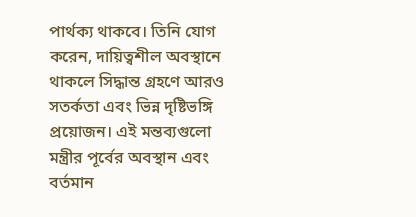পার্থক্য থাকবে। তিনি যোগ করেন, দায়িত্বশীল অবস্থানে থাকলে সিদ্ধান্ত গ্রহণে আরও সতর্কতা এবং ভিন্ন দৃষ্টিভঙ্গি প্রয়োজন। এই মন্তব্যগুলো মন্ত্রীর পূর্বের অবস্থান এবং বর্তমান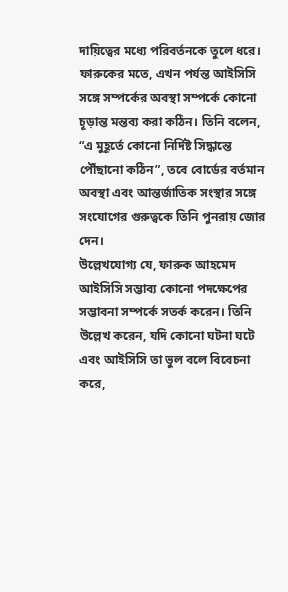দায়িত্বের মধ্যে পরিবর্তনকে তুলে ধরে।
ফারুকের মতে, এখন পর্যন্ত আইসিসি সঙ্গে সম্পর্কের অবস্থা সম্পর্কে কোনো চূড়ান্ত মন্তব্য করা কঠিন। তিনি বলেন, “এ মুহূর্তে কোনো নির্দিষ্ট সিদ্ধান্তে পৌঁছানো কঠিন”, তবে বোর্ডের বর্তমান অবস্থা এবং আন্তর্জাতিক সংস্থার সঙ্গে সংযোগের গুরুত্বকে তিনি পুনরায় জোর দেন।
উল্লেখযোগ্য যে, ফারুক আহমেদ আইসিসি সম্ভাব্য কোনো পদক্ষেপের সম্ভাবনা সম্পর্কে সতর্ক করেন। তিনি উল্লেখ করেন, যদি কোনো ঘটনা ঘটে এবং আইসিসি তা ভুল বলে বিবেচনা করে,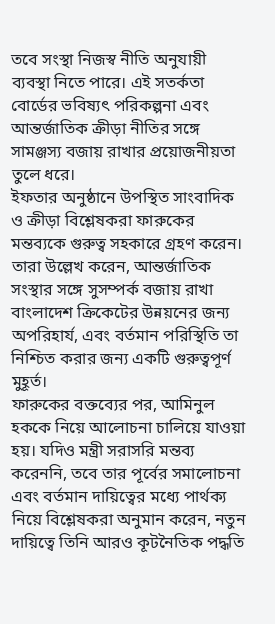তবে সংস্থা নিজস্ব নীতি অনুযায়ী ব্যবস্থা নিতে পারে। এই সতর্কতা বোর্ডের ভবিষ্যৎ পরিকল্পনা এবং আন্তর্জাতিক ক্রীড়া নীতির সঙ্গে সামঞ্জস্য বজায় রাখার প্রয়োজনীয়তা তুলে ধরে।
ইফতার অনুষ্ঠানে উপস্থিত সাংবাদিক ও ক্রীড়া বিশ্লেষকরা ফারুকের মন্তব্যকে গুরুত্ব সহকারে গ্রহণ করেন। তারা উল্লেখ করেন, আন্তর্জাতিক সংস্থার সঙ্গে সুসম্পর্ক বজায় রাখা বাংলাদেশ ক্রিকেটের উন্নয়নের জন্য অপরিহার্য, এবং বর্তমান পরিস্থিতি তা নিশ্চিত করার জন্য একটি গুরুত্বপূর্ণ মুহূর্ত।
ফারুকের বক্তব্যের পর, আমিনুল হককে নিয়ে আলোচনা চালিয়ে যাওয়া হয়। যদিও মন্ত্রী সরাসরি মন্তব্য করেননি, তবে তার পূর্বের সমালোচনা এবং বর্তমান দায়িত্বের মধ্যে পার্থক্য নিয়ে বিশ্লেষকরা অনুমান করেন, নতুন দায়িত্বে তিনি আরও কূটনৈতিক পদ্ধতি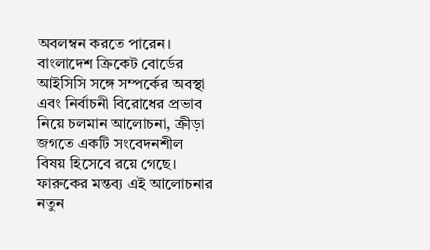অবলম্বন করতে পারেন।
বাংলাদেশ ক্রিকেট বোর্ডের আইসিসি সঙ্গে সম্পর্কের অবস্থা এবং নির্বাচনী বিরোধের প্রভাব নিয়ে চলমান আলোচনা, ক্রীড়া জগতে একটি সংবেদনশীল বিষয় হিসেবে রয়ে গেছে। ফারুকের মন্তব্য এই আলোচনার নতুন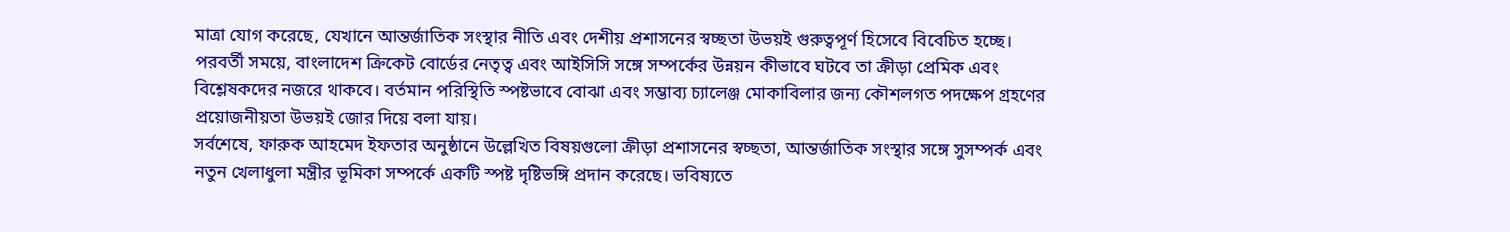মাত্রা যোগ করেছে, যেখানে আন্তর্জাতিক সংস্থার নীতি এবং দেশীয় প্রশাসনের স্বচ্ছতা উভয়ই গুরুত্বপূর্ণ হিসেবে বিবেচিত হচ্ছে।
পরবর্তী সময়ে, বাংলাদেশ ক্রিকেট বোর্ডের নেতৃত্ব এবং আইসিসি সঙ্গে সম্পর্কের উন্নয়ন কীভাবে ঘটবে তা ক্রীড়া প্রেমিক এবং বিশ্লেষকদের নজরে থাকবে। বর্তমান পরিস্থিতি স্পষ্টভাবে বোঝা এবং সম্ভাব্য চ্যালেঞ্জ মোকাবিলার জন্য কৌশলগত পদক্ষেপ গ্রহণের প্রয়োজনীয়তা উভয়ই জোর দিয়ে বলা যায়।
সর্বশেষে, ফারুক আহমেদ ইফতার অনুষ্ঠানে উল্লেখিত বিষয়গুলো ক্রীড়া প্রশাসনের স্বচ্ছতা, আন্তর্জাতিক সংস্থার সঙ্গে সুসম্পর্ক এবং নতুন খেলাধুলা মন্ত্রীর ভূমিকা সম্পর্কে একটি স্পষ্ট দৃষ্টিভঙ্গি প্রদান করেছে। ভবিষ্যতে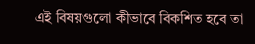এই বিষয়গুলো কীভাবে বিকশিত হবে তা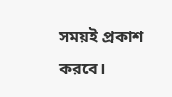সময়ই প্রকাশ করবে।